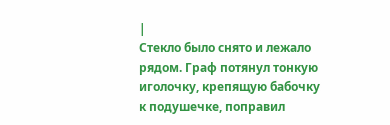|
Стекло было снято и лежало рядом. Граф потянул тонкую иголочку, крепящую бабочку к подушечке, поправил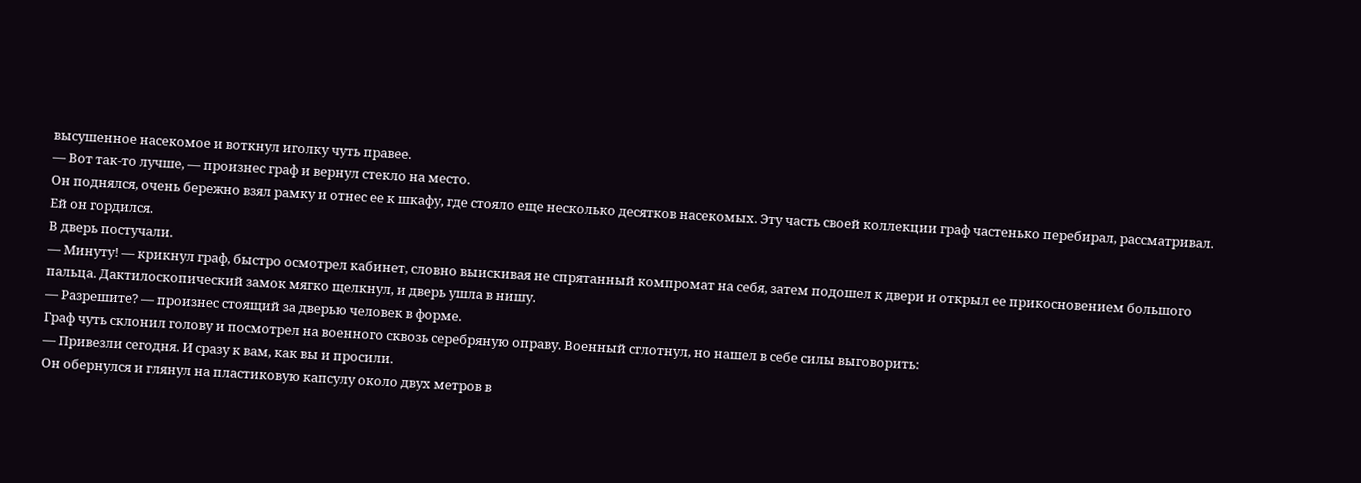высушенное насекомое и воткнул иголку чуть правее.
— Вот так-то лучше, — произнес граф и вернул стекло на место.
Он поднялся, очень бережно взял рамку и отнес ее к шкафу, где стояло еще несколько десятков насекомых. Эту часть своей коллекции граф частенько перебирал, рассматривал. Ей он гордился.
В дверь постучали.
— Минуту! — крикнул граф, быстро осмотрел кабинет, словно выискивая не спрятанный компромат на себя, затем подошел к двери и открыл ее прикосновением большого пальца. Дактилоскопический замок мягко щелкнул, и дверь ушла в нишу.
— Разрешите? — произнес стоящий за дверью человек в форме.
Граф чуть склонил голову и посмотрел на военного сквозь серебряную оправу. Военный сглотнул, но нашел в себе силы выговорить:
— Привезли сегодня. И сразу к вам, как вы и просили.
Он обернулся и глянул на пластиковую капсулу около двух метров в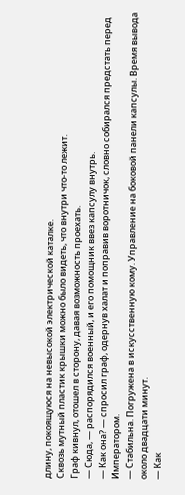длину, покоящуюся на невысокой электрической каталке.
Сквозь мутный пластик крышки можно было видеть, что внутри что-то лежит.
Граф кивнул, отошел в сторону, давая возможность проехать.
— Сюда, — распорядился военный, и его помощник ввез капсулу внутрь.
— Как она? — спросил граф, одернув халат и поправив воротничок, словно собирался предстать перед Императором.
— Стабильна. Погружена в искусственную кому. Управление на боковой панели капсулы. Время вывода около двадцати минут.
— Как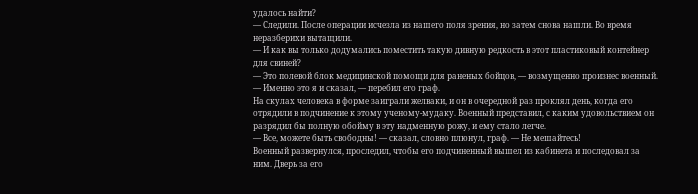удалось найти?
— Следили. После операции исчезла из нашего поля зрения, но затем снова нашли. Во время неразберихи вытащили.
— И как вы только додумались поместить такую дивную редкость в этот пластиковый контейнер для свиней?
— Это полевой блок медицинской помощи для раненых бойцов, — возмущенно произнес военный.
— Именно это я и сказал, — перебил его граф.
На скулах человека в форме заиграли желваки, и он в очередной раз проклял день, когда его отрядили в подчинение к этому ученому-мудаку. Военный представил, с каким удовольствием он разрядил бы полную обойму в эту надменную рожу, и ему стало легче.
— Все, можете быть свободны! — сказал, словно плюнул, граф. — Не мешайтесь!
Военный развернулся, проследил, чтобы его подчиненный вышел из кабинета и последовал за ним. Дверь за его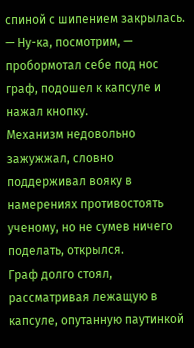спиной с шипением закрылась.
— Ну-ка, посмотрим, — пробормотал себе под нос граф, подошел к капсуле и нажал кнопку.
Механизм недовольно зажужжал, словно поддерживал вояку в намерениях противостоять ученому, но не сумев ничего поделать, открылся.
Граф долго стоял, рассматривая лежащую в капсуле, опутанную паутинкой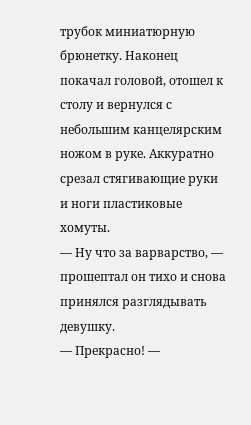трубок миниатюрную брюнетку. Наконец покачал головой, отошел к столу и вернулся с небольшим канцелярским ножом в руке. Аккуратно срезал стягивающие руки и ноги пластиковые хомуты.
— Ну что за варварство, — прошептал он тихо и снова принялся разглядывать девушку.
— Прекрасно! —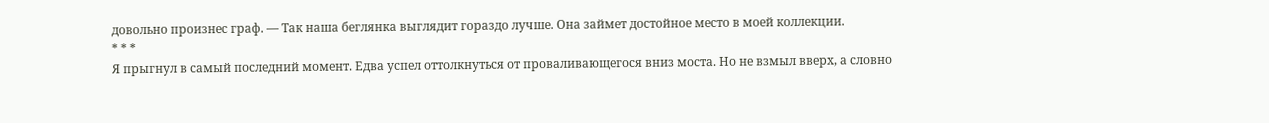довольно произнес граф. — Так наша беглянка выглядит гораздо лучше. Она займет достойное место в моей коллекции.
* * *
Я прыгнул в самый последний момент. Едва успел оттолкнуться от проваливающегося вниз моста. Но не взмыл вверх, а словно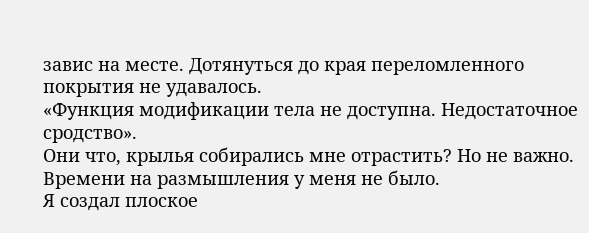завис на месте. Дотянуться до края переломленного покрытия не удавалось.
«Функция модификации тела не доступна. Недостаточное сродство».
Они что, крылья собирались мне отрастить? Но не важно. Времени на размышления у меня не было.
Я создал плоское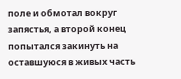поле и обмотал вокруг запястья, а второй конец попытался закинуть на оставшуюся в живых часть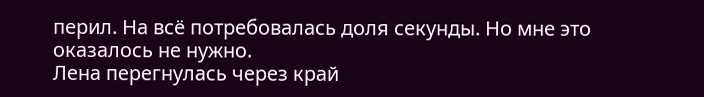перил. На всё потребовалась доля секунды. Но мне это оказалось не нужно.
Лена перегнулась через край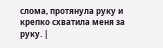слома, протянула руку и крепко схватила меня за руку. |